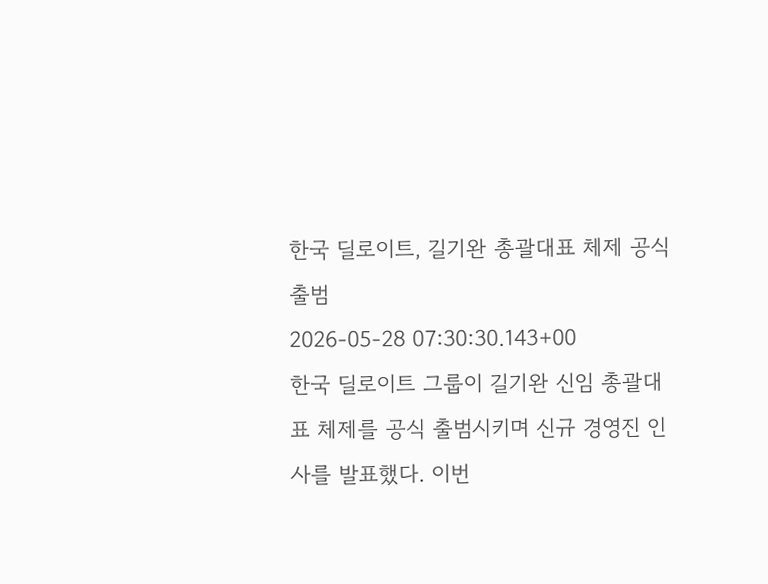한국 딜로이트, 길기완 총괄대표 체제 공식 출범
2026-05-28 07:30:30.143+00
한국 딜로이트 그룹이 길기완 신임 총괄대표 체제를 공식 출범시키며 신규 경영진 인사를 발표했다. 이번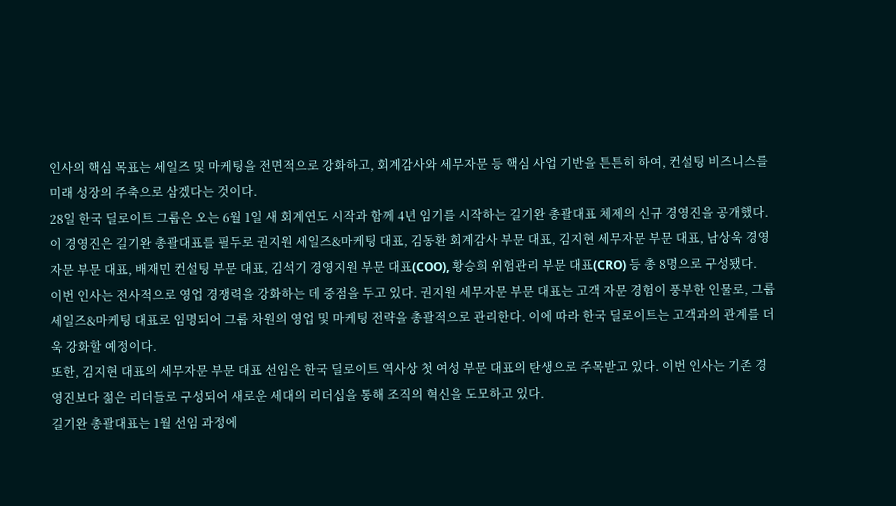인사의 핵심 목표는 세일즈 및 마케팅을 전면적으로 강화하고, 회계감사와 세무자문 등 핵심 사업 기반을 튼튼히 하여, 컨설팅 비즈니스를 미래 성장의 주축으로 삼겠다는 것이다.
28일 한국 딜로이트 그룹은 오는 6월 1일 새 회계연도 시작과 함께 4년 임기를 시작하는 길기완 총괄대표 체제의 신규 경영진을 공개했다. 이 경영진은 길기완 총괄대표를 필두로 권지원 세일즈&마케팅 대표, 김동환 회계감사 부문 대표, 김지현 세무자문 부문 대표, 남상욱 경영자문 부문 대표, 배재민 컨설팅 부문 대표, 김석기 경영지원 부문 대표(COO), 황승희 위험관리 부문 대표(CRO) 등 총 8명으로 구성됐다.
이번 인사는 전사적으로 영업 경쟁력을 강화하는 데 중점을 두고 있다. 권지원 세무자문 부문 대표는 고객 자문 경험이 풍부한 인물로, 그룹 세일즈&마케팅 대표로 임명되어 그룹 차원의 영업 및 마케팅 전략을 총괄적으로 관리한다. 이에 따라 한국 딜로이트는 고객과의 관계를 더욱 강화할 예정이다.
또한, 김지현 대표의 세무자문 부문 대표 선임은 한국 딜로이트 역사상 첫 여성 부문 대표의 탄생으로 주목받고 있다. 이번 인사는 기존 경영진보다 젊은 리더들로 구성되어 새로운 세대의 리더십을 통해 조직의 혁신을 도모하고 있다.
길기완 총괄대표는 1월 선임 과정에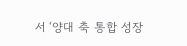서 ‘양대 축 통합 성장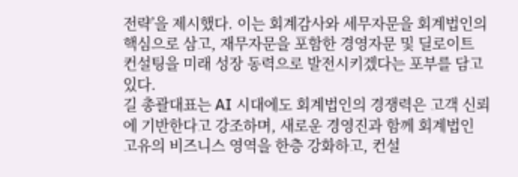전략’을 제시했다. 이는 회계감사와 세무자문을 회계법인의 핵심으로 삼고, 재무자문을 포함한 경영자문 및 딜로이트 컨설팅을 미래 성장 동력으로 발전시키겠다는 포부를 담고 있다.
길 총괄대표는 AI 시대에도 회계법인의 경쟁력은 고객 신뢰에 기반한다고 강조하며, 새로운 경영진과 함께 회계법인 고유의 비즈니스 영역을 한층 강화하고, 컨설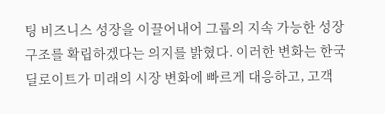팅 비즈니스 성장을 이끌어내어 그룹의 지속 가능한 성장 구조를 확립하겠다는 의지를 밝혔다. 이러한 변화는 한국 딜로이트가 미래의 시장 변화에 빠르게 대응하고, 고객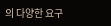의 다양한 요구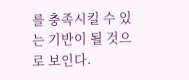를 충족시킬 수 있는 기반이 될 것으로 보인다.